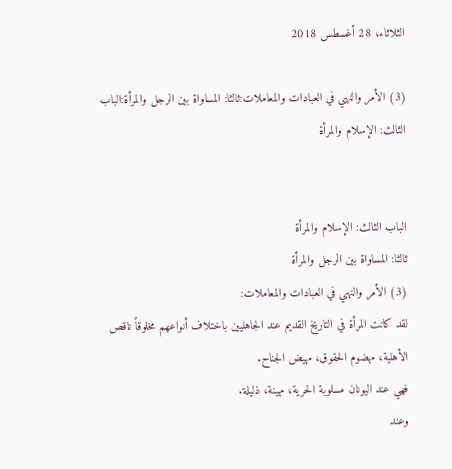الثلاثاء، 28 أغسطس 2018

(3) الأمر والنهي في العبادات والمعاملات:ثالثا: المساواة بين الرجل والمرأة:الباب الثالث: الإسلام والمرأة


الباب الثالث: الإسلام والمرأة
ثالثا: المساواة بين الرجل والمرأة
(3) الأمر والنهي في العبادات والمعاملات:
لقد كانت المرأة في التاريخ القديم عند الجاهليين باختلاف أنواعهم مخلوقاً ناقص الأهلية، مهضوم الحقوق، مهيض الجناح.
فهي عند اليونان مسلوبة الحرية، مهينة، ذليلة.
وعند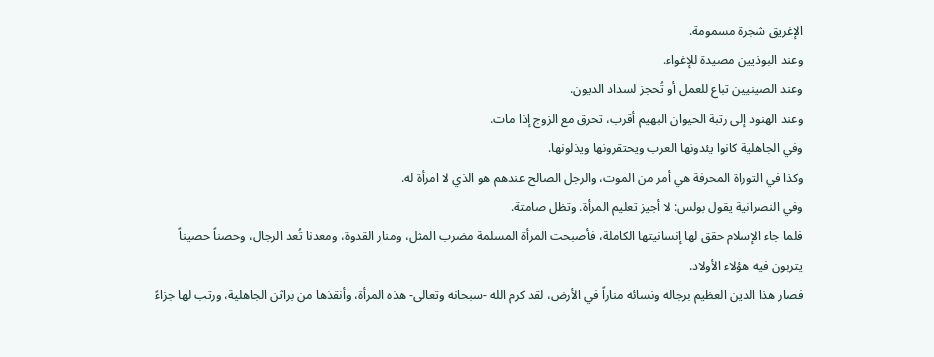الإغريق شجرة مسمومة.
وعند البوذيين مصيدة للإغواء.
وعند الصينيين تباع للعمل أو تُحجز لسداد الديون.
وعند الهنود إلى رتبة الحيوان البهيم أقرب، تحرق مع الزوج إذا مات.
وفي الجاهلية كانوا يئدونها العرب ويحتقرونها ويذلونها.
وكذا في التوراة المحرفة هي أمر من الموت، والرجل الصالح عندهم هو الذي لا امرأة له.
وفي النصرانية يقول بولس: لا أجيز تعليم المرأة. وتظل صامتة.
فلما جاء الإسلام حقق لها إنسانيتها الكاملة، فأصبحت المرأة المسلمة مضرب المثل، ومنار القدوة، ومعدنا تُعد الرجال، وحصناً حصيناً يتربون فيه هؤلاء الأولاد.
فصار هذا الدين العظيم برجاله ونسائه مناراً في الأرض، لقد كرم الله -سبحانه وتعالى- هذه المرأة، وأنقذها من براثن الجاهلية، ورتب لها جزاءً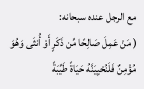مع الرجل عنده سبحانه:
( مَنْ عَمِلَ صَالِحًا مِّن ذَكَرٍ أَوْ أُنثَى وَهُوَ مُؤْمِنٌ فَلَنُحْيِيَنَّهُ حَيَاةً طَيِّبَةً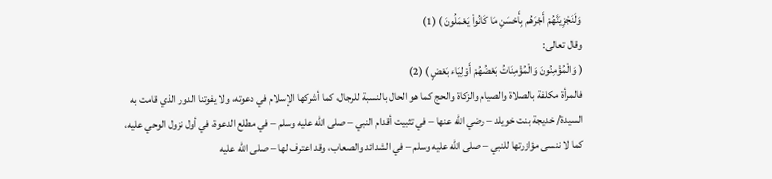وَلَنَجْزِيَنَّهُمْ أَجْرَهُم بِأَحْسَنِ مَا كَانُواْ يَعْمَلُونَ ) (1)
وقال تعالى:
( وَالْمُؤْمِنُونَ وَالْمُؤْمِنَاتُ بَعْضُهُمْ أَوْلِيَاء بَعْضٍ ) (2)
فالمرأة مكلفة بالصلاة والصيام والزكاة والحج كما هو الحال بالنسبة للرجال، كما أشركها الإسلام في دعوته، ولا يفوتنا الدور الذي قامت به السيدة/ خديجة بنت خويلد – رضي الله عنها – في تثبيت أقدام النبي – صلى الله عليه وسلم – في مطلع الدعوة، في أول نزول الوحي عليه، كما لا ننسى مؤازرتها للنبي – صلى الله عليه وسلم – في الشدائد والصعاب، وقد اعترف لها – صلى الله عليه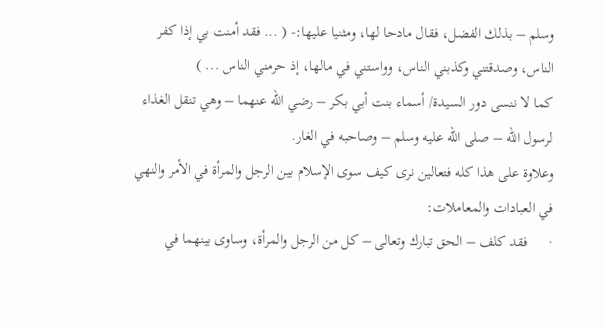وسلم – بذلك الفضل، فقال مادحا لها، ومثنيا عليها:- ( ... فقد أمنت بي إذا كفر الناس، وصدقتني وكذبني الناس، وواستني في مالها، إذ حرمني الناس ... )
كما لا ننسى دور السيدة/ أسماء بنت أبي بكر – رضي الله عنهما – وهي تنقل الغذاء لرسول الله – صلى الله عليه وسلم – وصاحبه في الغار.
وعلاوة على هذا كله فتعالين نرى كيف سوى الإسلام بين الرجل والمرأة في الأمر والنهي في العبادات والمعاملات:
·      فقد كلف – الحق تبارك وتعالى – كل من الرجل والمرأة، وساوى بينهما في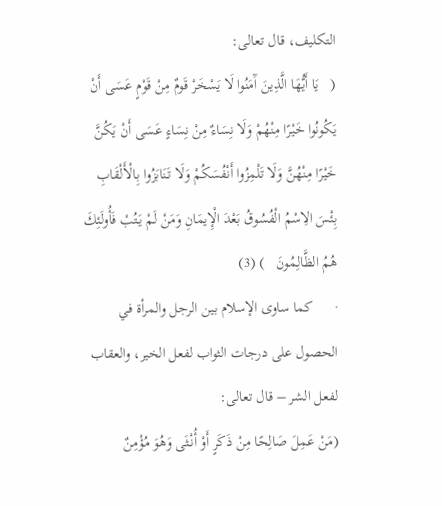التكليف، قال تعالى:
(   يَا أَيُّهَا الَّذِينَ آَمَنُوا لَا يَسْخَرْ قَومٌ مِنْ قَوْمٍ عَسَى أَنْ يَكُونُوا خَيْرًا مِنْهُمْ وَلَا نِسَاءٌ مِنْ نِسَاءٍ عَسَى أَنْ يَكُنَّ خَيْرًا مِنْهُنَّ وَلَا تَلْمِزُوا أَنْفُسَكُمْ وَلَا تَنَابَزُوا بِالْأَلْقَابِ بِئْسَ الِاسْمُ الْفُسُوقُ بَعْدَ الْإِيمَانِ وَمَنْ لَمْ يَتُبْ فَأُولَئِكَ هُمُ الظَّالِمُونَ   ) (3)
·      كما ساوى الإسلام بين الرجل والمرأة في الحصول على درجات الثواب لفعل الخير، والعقاب لفعل الشر – قال تعالى:
(مَنْ عَمِلَ صَالِحًا مِنْ ذَكَرٍ أَوْ أُنْثَى وَهُوَ مُؤْمِنٌ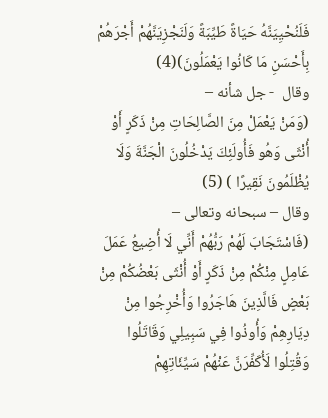فَلَنُحْيِيَنَّهُ حَيَاةً طَيِّبَةً وَلَنَجْزِيَنَّهُمْ أَجْرَهُمْ بِأَحْسَنِ مَا كَانُوا يَعْمَلُونَ)(4)
وقال  - جل شأنه –
(وَمَنْ يَعْمَلْ مِنَ الصَّالِحَاتِ مِنْ ذَكَرٍ أَوْ أُنْثَى وَهُو فَأُولَئِكَ يَدْخُلُونَ الْجَنَّةَ وَلَا يُظْلَمُونَ نَقِيرًا ) (5)
وقال – سبحانه وتعالى –
(فَاسْتَجَابَ لَهُمْ رَبُّهُمْ أَنِّي لَا أُضِيعُ عَمَلَ عَامِلٍ مِنْكُمْ مِنْ ذَكَرٍ أَوْ أُنْثَى بَعْضُكُمْ مِنْ بَعْضٍ فَالَّذِينَ هَاجَرُوا وَأُخْرِجُوا مِنْ دِيَارِهِمْ وَأُوذُوا فِي سَبِيلِي وَقَاتَلُوا وَقُتِلُوا لَأُكَفِّرَنَّ عَنْهُمْ سَيِّئَاتِهِمْ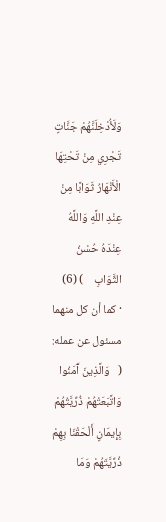وَلَأُدْخِلَنَّهُمْ جَنَّاتٍ تَجْرِي مِنْ تَحْتِهَا الْأَنْهَارُ ثَوَابًا مِنْ عِنْدِ اللَّهِ وَاللَّهُ عِنْدَهُ حُسْنُ الثَّوَابِ    ) (6)
· كما أن كل منهما مسئول عن عمله:
(   وَالَّذِينَ آَمَنُوا وَاتَّبَعَتْهُمْ ذُرِّيَّتُهُمْ بِإِيمَانٍ أَلْحَقْنَا بِهِمْ ذُرِّيَّتَهُمْ وَمَا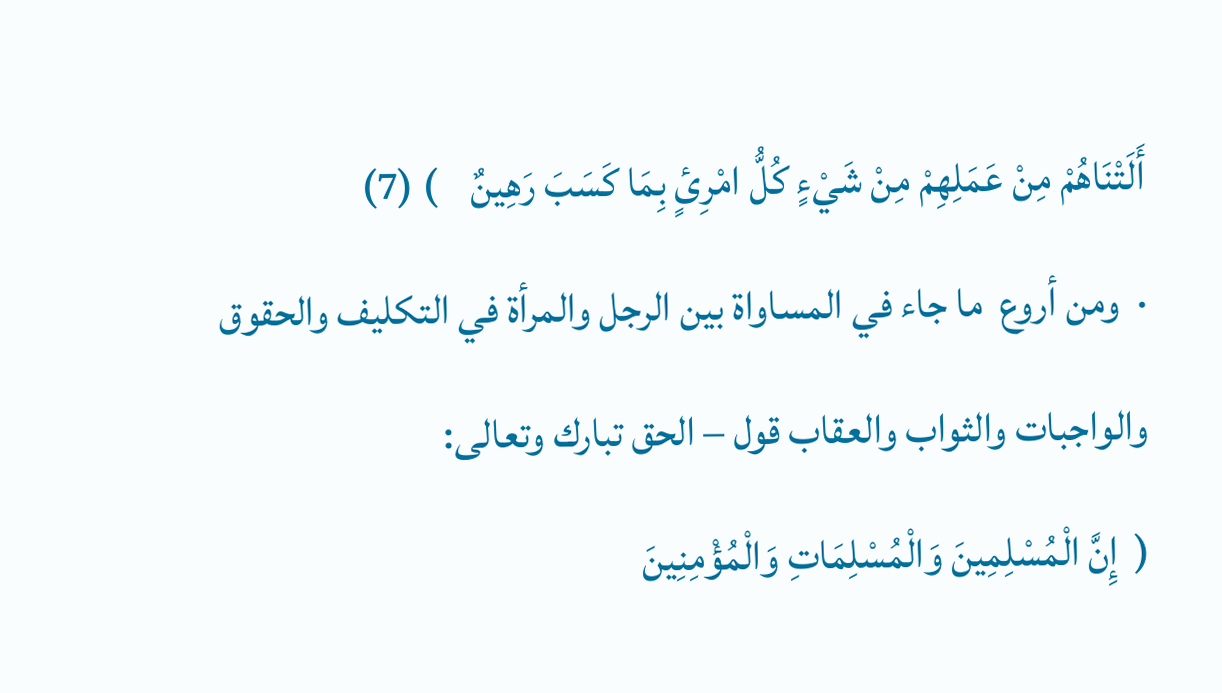أَلَتْنَاهُمْ مِنْ عَمَلِهِمْ مِنْ شَيْءٍ كُلُّ امْرِئٍ بِمَا كَسَبَ رَهِينٌ    ) (7)
·  ومن أروع  ما جاء في المساواة بين الرجل والمرأة في التكليف والحقوق والواجبات والثواب والعقاب قول – الحق تبارك وتعالى:
(  إِنَّ الْمُسْلِمِينَ وَالْمُسْلِمَاتِ وَالْمُؤْمِنِينَ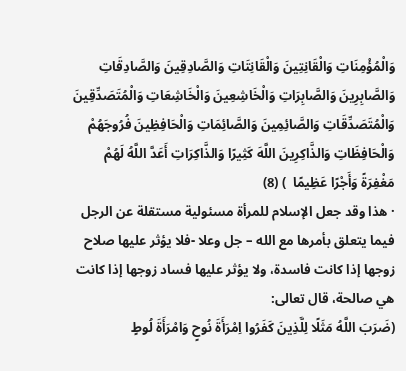وَالْمُؤْمِنَاتِ وَالْقَانِتِينَ وَالْقَانِتَاتِ وَالصَّادِقِينَ وَالصَّادِقَاتِ وَالصَّابِرِينَ وَالصَّابِرَاتِ وَالْخَاشِعِينَ وَالْخَاشِعَاتِ وَالْمُتَصَدِّقِينَ وَالْمُتَصَدِّقَاتِ وَالصَّائِمِينَ وَالصَّائِمَاتِ وَالْحَافِظِينَ فُرُوجَهُمْ وَالْحَافِظَاتِ وَالذَّاكِرِينَ اللَّهَ كَثِيرًا وَالذَّاكِرَاتِ أَعَدَّ اللَّهُ لَهُمْ مَغْفِرَةً وَأَجْرًا عَظِيمًا  ) (8)
· هذا وقد جعل الإسلام للمرأة مسئولية مستقلة عن الرجل فيما يتعلق بأمرها مع الله – جل وعلا -فلا يؤثر عليها صلاح زوجها إذا كانت فاسدة، ولا يؤثر عليها فساد زوجها إذا كانت هي صالحة، قال تعالى:
(ضَرَبَ اللَّهُ مَثَلًا لِلَّذِينَ كَفَرُوا اِمْرَأَةَ نُوحٍ وَامْرَأَةَ لُوطٍ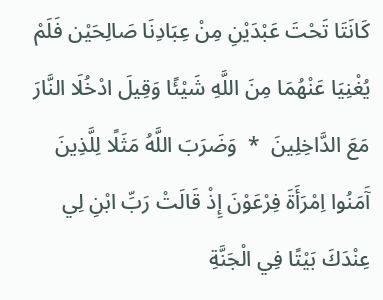كَانَتَا تَحْتَ عَبْدَيْنِ مِنْ عِبَادِنَا صَالِحَيْن فَلَمْ يُغْنِيَا عَنْهُمَا مِنَ اللَّهِ شَيْئًا وَقِيلَ ادْخُلَا النَّارَ مَعَ الدَّاخِلِينَ  *  وَضَرَبَ اللَّهُ مَثَلًا لِلَّذِينَ آَمَنُوا اِمْرَأَةَ فِرْعَوْنَ إِذْ قَالَتْ رَبِّ ابْنِ لِي عِنْدَكَ بَيْتًا فِي الْجَنَّةِ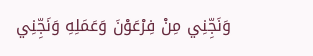وَنَجِّنِي مِنْ فِرْعَوْنَ وَعَمَلِهِ وَنَجِّنِي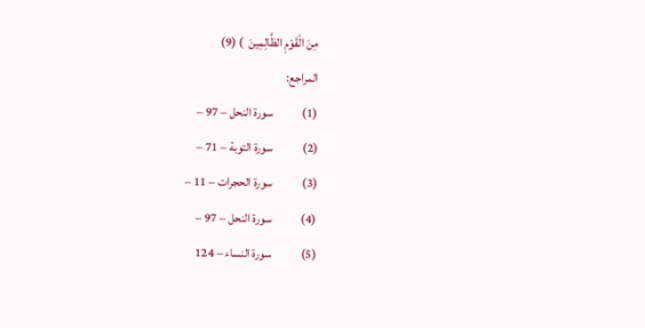مِنَ الْقَوْمِ الظَّالِمِينَ  ) (9)
المراجع:
(1)            سورة النحل – 97 –
(2)            سورة التوبة – 71 –
(3)            سورة الحجرات – 11 –
(4)            سورة النحل – 97 –
(5)            سورة النساء – 124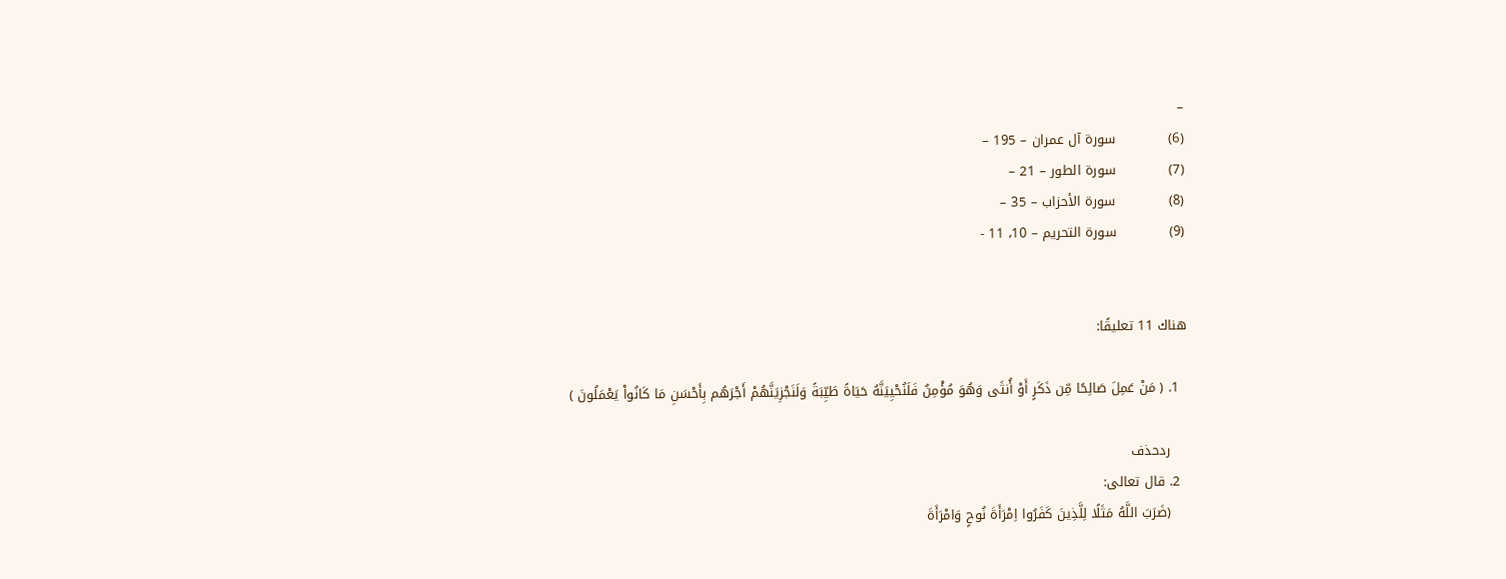–
(6)            سورة آل عمران – 195 –
(7)            سورة الطور – 21 –
(8)            سورة الأحزاب – 35 –
(9)            سورة التحريم – 10، 11 -


هناك 11 تعليقًا:

  1. ( مَنْ عَمِلَ صَالِحًا مِّن ذَكَرٍ أَوْ أُنثَى وَهُوَ مُؤْمِنٌ فَلَنُحْيِيَنَّهُ حَيَاةً طَيِّبَةً وَلَنَجْزِيَنَّهُمْ أَجْرَهُم بِأَحْسَنِ مَا كَانُواْ يَعْمَلُونَ )

    ردحذف
  2. قال تعالى:
    (ضَرَبَ اللَّهُ مَثَلًا لِلَّذِينَ كَفَرُوا اِمْرَأَةَ نُوحٍ وَامْرَأَةَ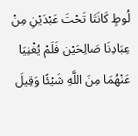لُوطٍ كَانَتَا تَحْتَ عَبْدَيْنِ مِنْ عِبَادِنَا صَالِحَيْن فَلَمْ يُغْنِيَا عَنْهُمَا مِنَ اللَّهِ شَيْئًا وَقِيلَ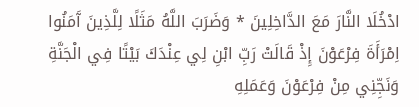ادْخُلَا النَّارَ مَعَ الدَّاخِلِينَ * وَضَرَبَ اللَّهُ مَثَلًا لِلَّذِينَ آَمَنُوا اِمْرَأَةَ فِرْعَوْنَ إِذْ قَالَتْ رَبِّ ابْنِ لِي عِنْدَكَ بَيْتًا فِي الْجَنَّةِ وَنَجِّنِي مِنْ فِرْعَوْنَ وَعَمَلِهِ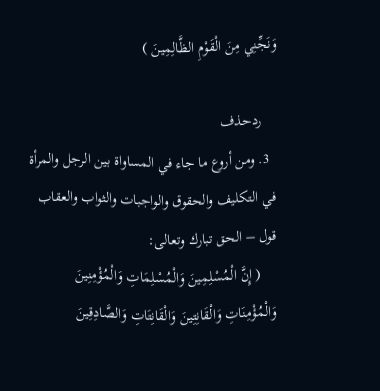وَنَجِّنِي مِنَ الْقَوْمِ الظَّالِمِينَ )

    ردحذف
  3. ومن أروع ما جاء في المساواة بين الرجل والمرأة في التكليف والحقوق والواجبات والثواب والعقاب قول – الحق تبارك وتعالى:
    ( إِنَّ الْمُسْلِمِينَ وَالْمُسْلِمَاتِ وَالْمُؤْمِنِينَ وَالْمُؤْمِنَاتِ وَالْقَانِتِينَ وَالْقَانِتَاتِ وَالصَّادِقِينَ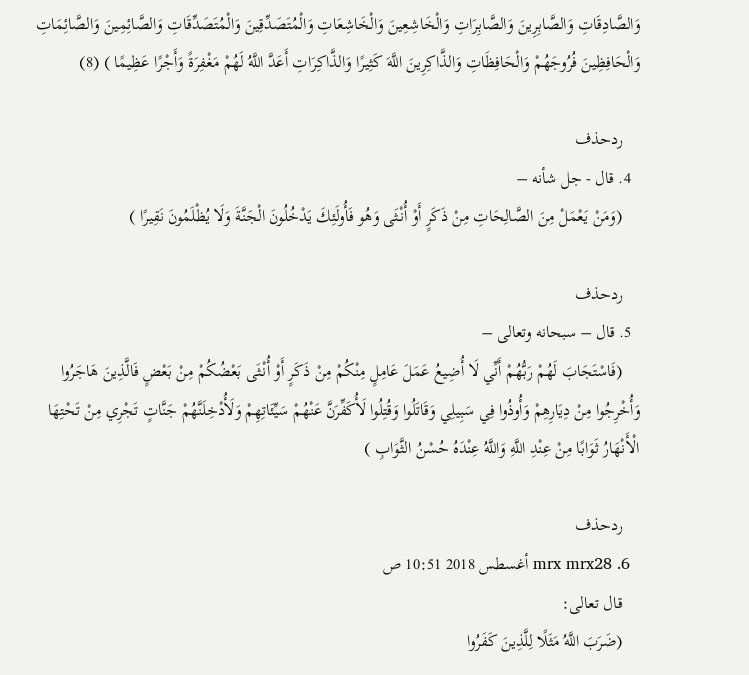وَالصَّادِقَاتِ وَالصَّابِرِينَ وَالصَّابِرَاتِ وَالْخَاشِعِينَ وَالْخَاشِعَاتِ وَالْمُتَصَدِّقِينَ وَالْمُتَصَدِّقَاتِ وَالصَّائِمِينَ وَالصَّائِمَاتِ وَالْحَافِظِينَ فُرُوجَهُمْ وَالْحَافِظَاتِ وَالذَّاكِرِينَ اللَّهَ كَثِيرًا وَالذَّاكِرَاتِ أَعَدَّ اللَّهُ لَهُمْ مَغْفِرَةً وَأَجْرًا عَظِيمًا ) (8)

    ردحذف
  4. قال - جل شأنه –
    (وَمَنْ يَعْمَلْ مِنَ الصَّالِحَاتِ مِنْ ذَكَرٍ أَوْ أُنْثَى وَهُو فَأُولَئِكَ يَدْخُلُونَ الْجَنَّةَ وَلَا يُظْلَمُونَ نَقِيرًا )

    ردحذف
  5. قال – سبحانه وتعالى –
    (فَاسْتَجَابَ لَهُمْ رَبُّهُمْ أَنِّي لَا أُضِيعُ عَمَلَ عَامِلٍ مِنْكُمْ مِنْ ذَكَرٍ أَوْ أُنْثَى بَعْضُكُمْ مِنْ بَعْضٍ فَالَّذِينَ هَاجَرُوا وَأُخْرِجُوا مِنْ دِيَارِهِمْ وَأُوذُوا فِي سَبِيلِي وَقَاتَلُوا وَقُتِلُوا لَأُكَفِّرَنَّ عَنْهُمْ سَيِّئَاتِهِمْ وَلَأُدْخِلَنَّهُمْ جَنَّاتٍ تَجْرِي مِنْ تَحْتِهَا الْأَنْهَارُ ثَوَابًا مِنْ عِنْدِ اللَّهِ وَاللَّهُ عِنْدَهُ حُسْنُ الثَّوَابِ )

    ردحذف
  6. mrx mrx28 أغسطس 2018 10:51 ص
    قال تعالى:
    (ضَرَبَ اللَّهُ مَثَلًا لِلَّذِينَ كَفَرُوا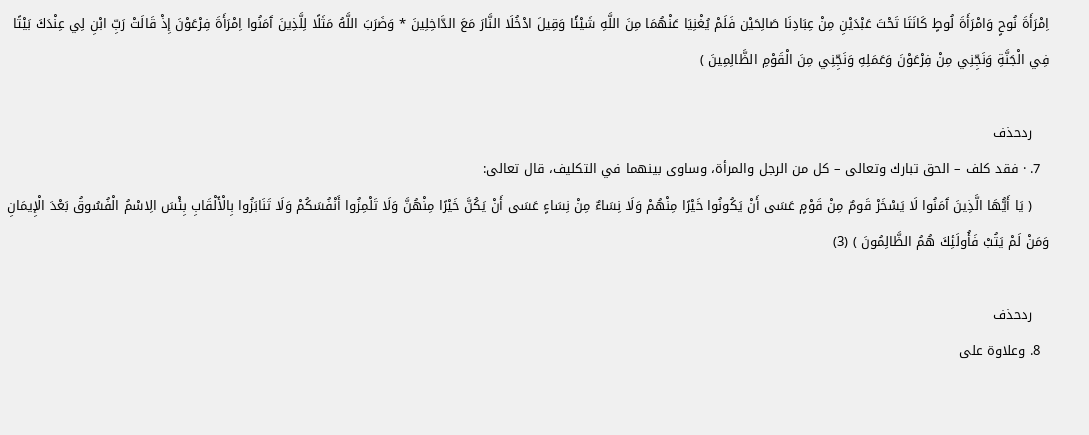اِمْرَأَةَ نُوحٍ وَامْرَأَةَ لُوطٍ كَانَتَا تَحْتَ عَبْدَيْنِ مِنْ عِبَادِنَا صَالِحَيْن فَلَمْ يُغْنِيَا عَنْهُمَا مِنَ اللَّهِ شَيْئًا وَقِيلَ ادْخُلَا النَّارَ مَعَ الدَّاخِلِينَ * وَضَرَبَ اللَّهُ مَثَلًا لِلَّذِينَ آَمَنُوا اِمْرَأَةَ فِرْعَوْنَ إِذْ قَالَتْ رَبِّ ابْنِ لِي عِنْدَكَ بَيْتًا فِي الْجَنَّةِ وَنَجِّنِي مِنْ فِرْعَوْنَ وَعَمَلِهِ وَنَجِّنِي مِنَ الْقَوْمِ الظَّالِمِينَ )

    ردحذف
  7. · فقد كلف – الحق تبارك وتعالى – كل من الرجل والمرأة، وساوى بينهما في التكليف، قال تعالى:
    ( يَا أَيُّهَا الَّذِينَ آَمَنُوا لَا يَسْخَرْ قَومٌ مِنْ قَوْمٍ عَسَى أَنْ يَكُونُوا خَيْرًا مِنْهُمْ وَلَا نِسَاءٌ مِنْ نِسَاءٍ عَسَى أَنْ يَكُنَّ خَيْرًا مِنْهُنَّ وَلَا تَلْمِزُوا أَنْفُسَكُمْ وَلَا تَنَابَزُوا بِالْأَلْقَابِ بِئْسَ الِاسْمُ الْفُسُوقُ بَعْدَ الْإِيمَانِ وَمَنْ لَمْ يَتُبْ فَأُولَئِكَ هُمُ الظَّالِمُونَ ) (3)

    ردحذف
  8. وعلاوة على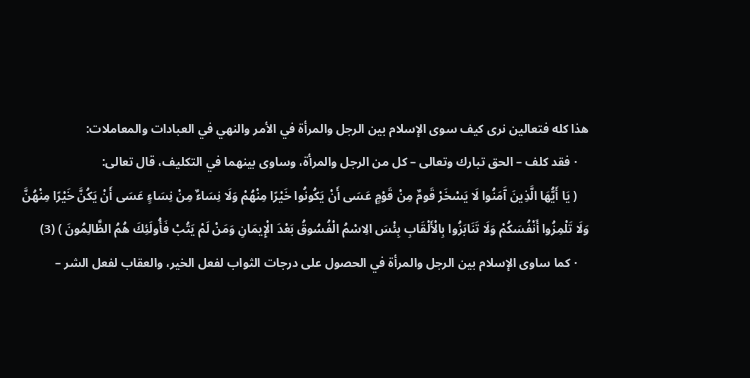هذا كله فتعالين نرى كيف سوى الإسلام بين الرجل والمرأة في الأمر والنهي في العبادات والمعاملات:
    · فقد كلف – الحق تبارك وتعالى – كل من الرجل والمرأة، وساوى بينهما في التكليف، قال تعالى:
    ( يَا أَيُّهَا الَّذِينَ آَمَنُوا لَا يَسْخَرْ قَومٌ مِنْ قَوْمٍ عَسَى أَنْ يَكُونُوا خَيْرًا مِنْهُمْ وَلَا نِسَاءٌ مِنْ نِسَاءٍ عَسَى أَنْ يَكُنَّ خَيْرًا مِنْهُنَّ وَلَا تَلْمِزُوا أَنْفُسَكُمْ وَلَا تَنَابَزُوا بِالْأَلْقَابِ بِئْسَ الِاسْمُ الْفُسُوقُ بَعْدَ الْإِيمَانِ وَمَنْ لَمْ يَتُبْ فَأُولَئِكَ هُمُ الظَّالِمُونَ ) (3)
    · كما ساوى الإسلام بين الرجل والمرأة في الحصول على درجات الثواب لفعل الخير، والعقاب لفعل الشر –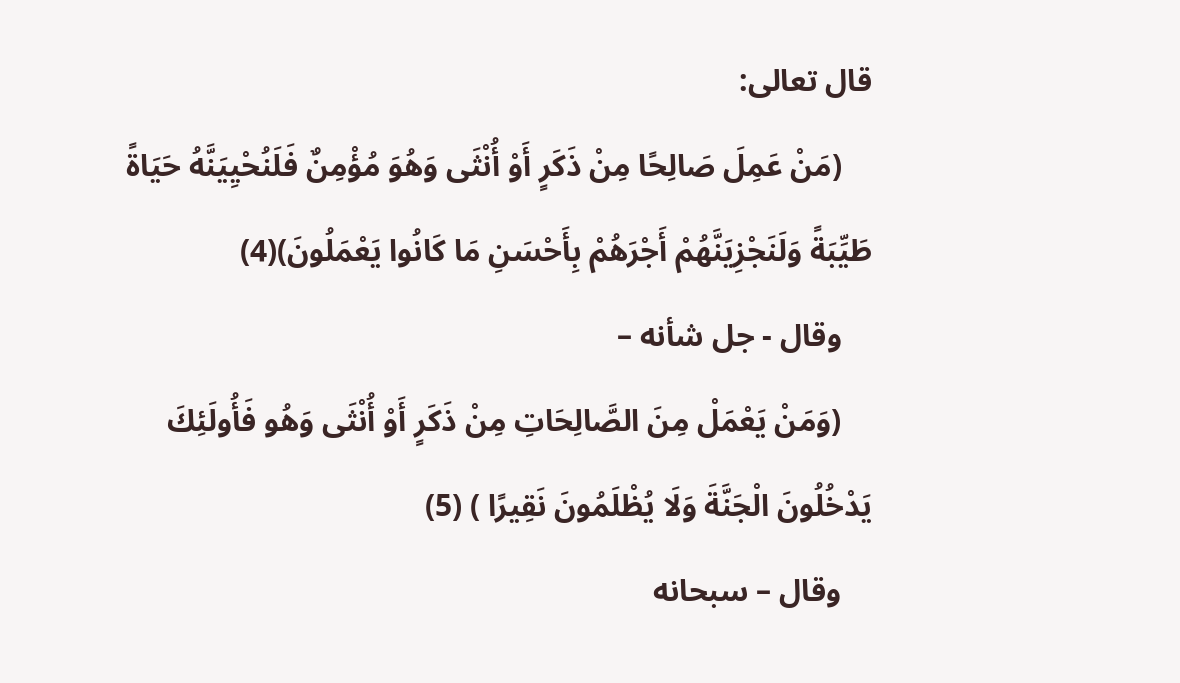قال تعالى:
    (مَنْ عَمِلَ صَالِحًا مِنْ ذَكَرٍ أَوْ أُنْثَى وَهُوَ مُؤْمِنٌ فَلَنُحْيِيَنَّهُ حَيَاةً طَيِّبَةً وَلَنَجْزِيَنَّهُمْ أَجْرَهُمْ بِأَحْسَنِ مَا كَانُوا يَعْمَلُونَ)(4)
    وقال - جل شأنه –
    (وَمَنْ يَعْمَلْ مِنَ الصَّالِحَاتِ مِنْ ذَكَرٍ أَوْ أُنْثَى وَهُو فَأُولَئِكَ يَدْخُلُونَ الْجَنَّةَ وَلَا يُظْلَمُونَ نَقِيرًا ) (5)
    وقال – سبحانه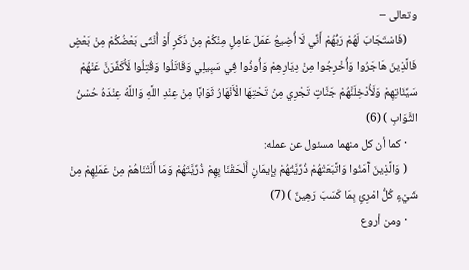وتعالى –
    (فَاسْتَجَابَ لَهُمْ رَبُّهُمْ أَنِّي لَا أُضِيعُ عَمَلَ عَامِلٍ مِنْكُمْ مِنْ ذَكَرٍ أَوْ أُنْثَى بَعْضُكُمْ مِنْ بَعْضٍ فَالَّذِينَ هَاجَرُوا وَأُخْرِجُوا مِنْ دِيَارِهِمْ وَأُوذُوا فِي سَبِيلِي وَقَاتَلُوا وَقُتِلُوا لَأُكَفِّرَنَّ عَنْهُمْ سَيِّئَاتِهِمْ وَلَأُدْخِلَنَّهُمْ جَنَّاتٍ تَجْرِي مِنْ تَحْتِهَا الْأَنْهَارُ ثَوَابًا مِنْ عِنْدِ اللَّهِ وَاللَّهُ عِنْدَهُ حُسْنُ الثَّوَابِ ) (6)
    · كما أن كل منهما مسئول عن عمله:
    ( وَالَّذِينَ آَمَنُوا وَاتَّبَعَتْهُمْ ذُرِّيَّتُهُمْ بِإِيمَانٍ أَلْحَقْنَا بِهِمْ ذُرِّيَّتَهُمْ وَمَا أَلَتْنَاهُمْ مِنْ عَمَلِهِمْ مِنْ شَيْءٍ كُلُّ امْرِئٍ بِمَا كَسَبَ رَهِينٌ ) (7)
    · ومن أروع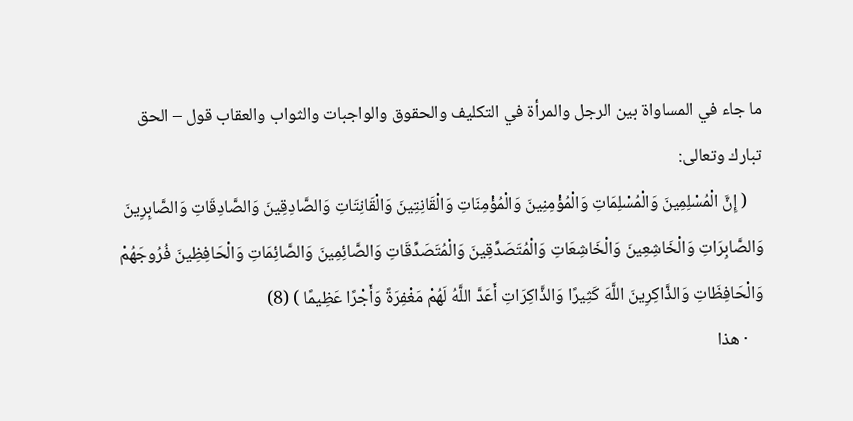ما جاء في المساواة بين الرجل والمرأة في التكليف والحقوق والواجبات والثواب والعقاب قول – الحق تبارك وتعالى:
    ( إِنَّ الْمُسْلِمِينَ وَالْمُسْلِمَاتِ وَالْمُؤْمِنِينَ وَالْمُؤْمِنَاتِ وَالْقَانِتِينَ وَالْقَانِتَاتِ وَالصَّادِقِينَ وَالصَّادِقَاتِ وَالصَّابِرِينَ وَالصَّابِرَاتِ وَالْخَاشِعِينَ وَالْخَاشِعَاتِ وَالْمُتَصَدِّقِينَ وَالْمُتَصَدِّقَاتِ وَالصَّائِمِينَ وَالصَّائِمَاتِ وَالْحَافِظِينَ فُرُوجَهُمْ وَالْحَافِظَاتِ وَالذَّاكِرِينَ اللَّهَ كَثِيرًا وَالذَّاكِرَاتِ أَعَدَّ اللَّهُ لَهُمْ مَغْفِرَةً وَأَجْرًا عَظِيمًا ) (8)
    · هذا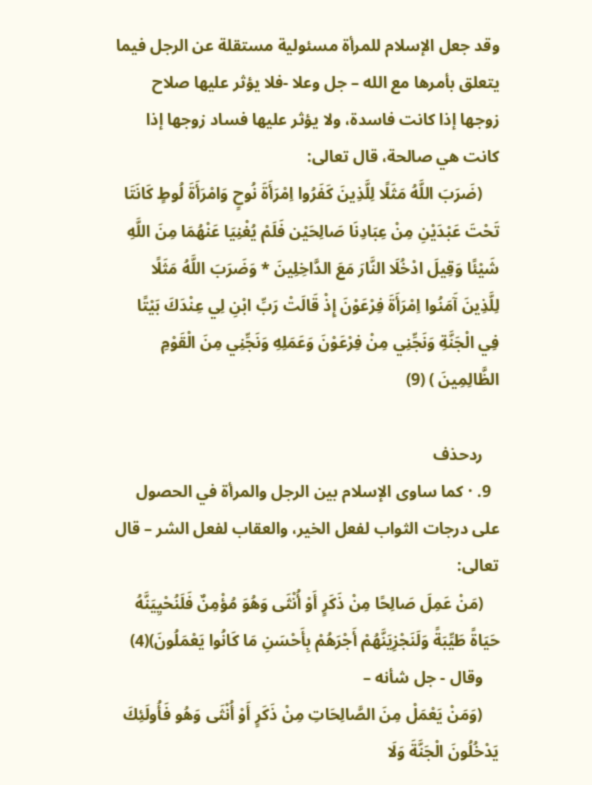وقد جعل الإسلام للمرأة مسئولية مستقلة عن الرجل فيما يتعلق بأمرها مع الله – جل وعلا -فلا يؤثر عليها صلاح زوجها إذا كانت فاسدة، ولا يؤثر عليها فساد زوجها إذا كانت هي صالحة، قال تعالى:
    (ضَرَبَ اللَّهُ مَثَلًا لِلَّذِينَ كَفَرُوا اِمْرَأَةَ نُوحٍ وَامْرَأَةَ لُوطٍ كَانَتَا تَحْتَ عَبْدَيْنِ مِنْ عِبَادِنَا صَالِحَيْن فَلَمْ يُغْنِيَا عَنْهُمَا مِنَ اللَّهِ شَيْئًا وَقِيلَ ادْخُلَا النَّارَ مَعَ الدَّاخِلِينَ * وَضَرَبَ اللَّهُ مَثَلًا لِلَّذِينَ آَمَنُوا اِمْرَأَةَ فِرْعَوْنَ إِذْ قَالَتْ رَبِّ ابْنِ لِي عِنْدَكَ بَيْتًا فِي الْجَنَّةِ وَنَجِّنِي مِنْ فِرْعَوْنَ وَعَمَلِهِ وَنَجِّنِي مِنَ الْقَوْمِ الظَّالِمِينَ ) (9)

    ردحذف
  9. · كما ساوى الإسلام بين الرجل والمرأة في الحصول على درجات الثواب لفعل الخير، والعقاب لفعل الشر – قال تعالى:
    (مَنْ عَمِلَ صَالِحًا مِنْ ذَكَرٍ أَوْ أُنْثَى وَهُوَ مُؤْمِنٌ فَلَنُحْيِيَنَّهُ حَيَاةً طَيِّبَةً وَلَنَجْزِيَنَّهُمْ أَجْرَهُمْ بِأَحْسَنِ مَا كَانُوا يَعْمَلُونَ)(4)
    وقال - جل شأنه –
    (وَمَنْ يَعْمَلْ مِنَ الصَّالِحَاتِ مِنْ ذَكَرٍ أَوْ أُنْثَى وَهُو فَأُولَئِكَ يَدْخُلُونَ الْجَنَّةَ وَلَا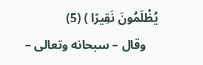يُظْلَمُونَ نَقِيرًا ) (5)
    وقال – سبحانه وتعالى –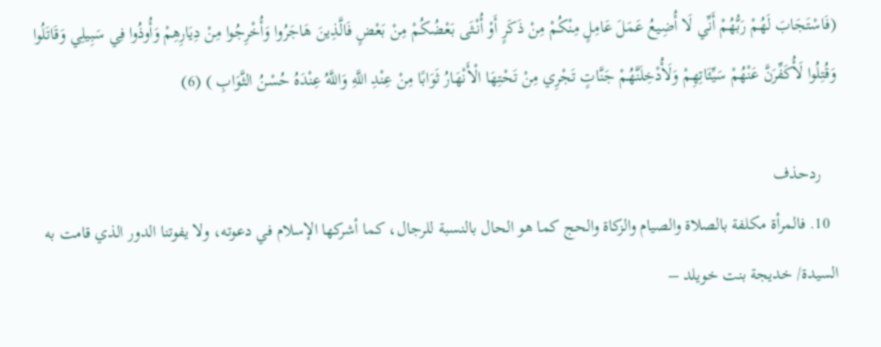(فَاسْتَجَابَ لَهُمْ رَبُّهُمْ أَنِّي لَا أُضِيعُ عَمَلَ عَامِلٍ مِنْكُمْ مِنْ ذَكَرٍ أَوْ أُنْثَى بَعْضُكُمْ مِنْ بَعْضٍ فَالَّذِينَ هَاجَرُوا وَأُخْرِجُوا مِنْ دِيَارِهِمْ وَأُوذُوا فِي سَبِيلِي وَقَاتَلُوا وَقُتِلُوا لَأُكَفِّرَنَّ عَنْهُمْ سَيِّئَاتِهِمْ وَلَأُدْخِلَنَّهُمْ جَنَّاتٍ تَجْرِي مِنْ تَحْتِهَا الْأَنْهَارُ ثَوَابًا مِنْ عِنْدِ اللَّهِ وَاللَّهُ عِنْدَهُ حُسْنُ الثَّوَابِ ) (6)

    ردحذف
  10. فالمرأة مكلفة بالصلاة والصيام والزكاة والحج كما هو الحال بالنسبة للرجال، كما أشركها الإسلام في دعوته، ولا يفوتنا الدور الذي قامت به السيدة/ خديجة بنت خويلد –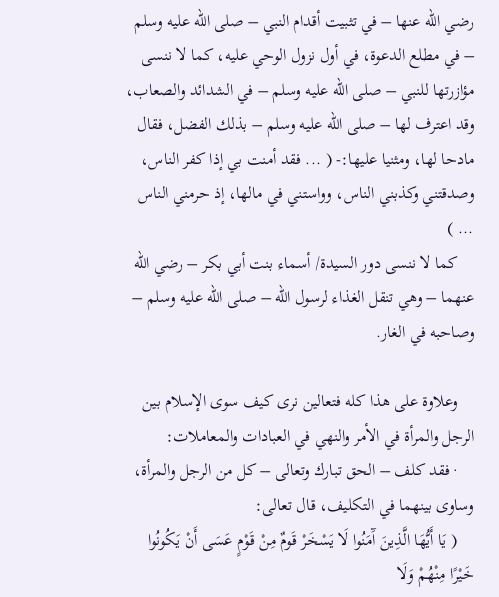رضي الله عنها – في تثبيت أقدام النبي – صلى الله عليه وسلم – في مطلع الدعوة، في أول نزول الوحي عليه، كما لا ننسى مؤازرتها للنبي – صلى الله عليه وسلم – في الشدائد والصعاب، وقد اعترف لها – صلى الله عليه وسلم – بذلك الفضل، فقال مادحا لها، ومثنيا عليها:- ( ... فقد أمنت بي إذا كفر الناس، وصدقتني وكذبني الناس، وواستني في مالها، إذ حرمني الناس ... )
    كما لا ننسى دور السيدة/ أسماء بنت أبي بكر – رضي الله عنهما – وهي تنقل الغذاء لرسول الله – صلى الله عليه وسلم – وصاحبه في الغار.

    وعلاوة على هذا كله فتعالين نرى كيف سوى الإسلام بين الرجل والمرأة في الأمر والنهي في العبادات والمعاملات:
    · فقد كلف – الحق تبارك وتعالى – كل من الرجل والمرأة، وساوى بينهما في التكليف، قال تعالى:
    ( يَا أَيُّهَا الَّذِينَ آَمَنُوا لَا يَسْخَرْ قَومٌ مِنْ قَوْمٍ عَسَى أَنْ يَكُونُوا خَيْرًا مِنْهُمْ وَلَا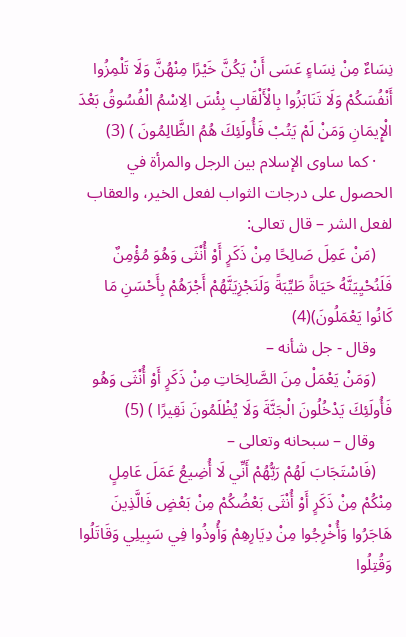نِسَاءٌ مِنْ نِسَاءٍ عَسَى أَنْ يَكُنَّ خَيْرًا مِنْهُنَّ وَلَا تَلْمِزُوا أَنْفُسَكُمْ وَلَا تَنَابَزُوا بِالْأَلْقَابِ بِئْسَ الِاسْمُ الْفُسُوقُ بَعْدَ الْإِيمَانِ وَمَنْ لَمْ يَتُبْ فَأُولَئِكَ هُمُ الظَّالِمُونَ ) (3)
    · كما ساوى الإسلام بين الرجل والمرأة في الحصول على درجات الثواب لفعل الخير، والعقاب لفعل الشر – قال تعالى:
    (مَنْ عَمِلَ صَالِحًا مِنْ ذَكَرٍ أَوْ أُنْثَى وَهُوَ مُؤْمِنٌ فَلَنُحْيِيَنَّهُ حَيَاةً طَيِّبَةً وَلَنَجْزِيَنَّهُمْ أَجْرَهُمْ بِأَحْسَنِ مَا كَانُوا يَعْمَلُونَ)(4)
    وقال - جل شأنه –
    (وَمَنْ يَعْمَلْ مِنَ الصَّالِحَاتِ مِنْ ذَكَرٍ أَوْ أُنْثَى وَهُو فَأُولَئِكَ يَدْخُلُونَ الْجَنَّةَ وَلَا يُظْلَمُونَ نَقِيرًا ) (5)
    وقال – سبحانه وتعالى –
    (فَاسْتَجَابَ لَهُمْ رَبُّهُمْ أَنِّي لَا أُضِيعُ عَمَلَ عَامِلٍ مِنْكُمْ مِنْ ذَكَرٍ أَوْ أُنْثَى بَعْضُكُمْ مِنْ بَعْضٍ فَالَّذِينَ هَاجَرُوا وَأُخْرِجُوا مِنْ دِيَارِهِمْ وَأُوذُوا فِي سَبِيلِي وَقَاتَلُوا وَقُتِلُوا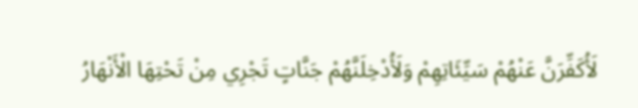لَأُكَفِّرَنَّ عَنْهُمْ سَيِّئَاتِهِمْ وَلَأُدْخِلَنَّهُمْ جَنَّاتٍ تَجْرِي مِنْ تَحْتِهَا الْأَنْهَارُ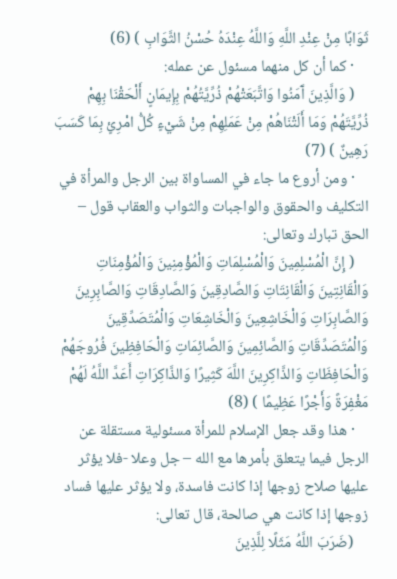ثَوَابًا مِنْ عِنْدِ اللَّهِ وَاللَّهُ عِنْدَهُ حُسْنُ الثَّوَابِ ) (6)
    · كما أن كل منهما مسئول عن عمله:
    ( وَالَّذِينَ آَمَنُوا وَاتَّبَعَتْهُمْ ذُرِّيَّتُهُمْ بِإِيمَانٍ أَلْحَقْنَا بِهِمْ ذُرِّيَّتَهُمْ وَمَا أَلَتْنَاهُمْ مِنْ عَمَلِهِمْ مِنْ شَيْءٍ كُلُّ امْرِئٍ بِمَا كَسَبَ رَهِينٌ ) (7)
    · ومن أروع ما جاء في المساواة بين الرجل والمرأة في التكليف والحقوق والواجبات والثواب والعقاب قول – الحق تبارك وتعالى:
    ( إِنَّ الْمُسْلِمِينَ وَالْمُسْلِمَاتِ وَالْمُؤْمِنِينَ وَالْمُؤْمِنَاتِ وَالْقَانِتِينَ وَالْقَانِتَاتِ وَالصَّادِقِينَ وَالصَّادِقَاتِ وَالصَّابِرِينَ وَالصَّابِرَاتِ وَالْخَاشِعِينَ وَالْخَاشِعَاتِ وَالْمُتَصَدِّقِينَ وَالْمُتَصَدِّقَاتِ وَالصَّائِمِينَ وَالصَّائِمَاتِ وَالْحَافِظِينَ فُرُوجَهُمْ وَالْحَافِظَاتِ وَالذَّاكِرِينَ اللَّهَ كَثِيرًا وَالذَّاكِرَاتِ أَعَدَّ اللَّهُ لَهُمْ مَغْفِرَةً وَأَجْرًا عَظِيمًا ) (8)
    · هذا وقد جعل الإسلام للمرأة مسئولية مستقلة عن الرجل فيما يتعلق بأمرها مع الله – جل وعلا -فلا يؤثر عليها صلاح زوجها إذا كانت فاسدة، ولا يؤثر عليها فساد زوجها إذا كانت هي صالحة، قال تعالى:
    (ضَرَبَ اللَّهُ مَثَلًا لِلَّذِينَ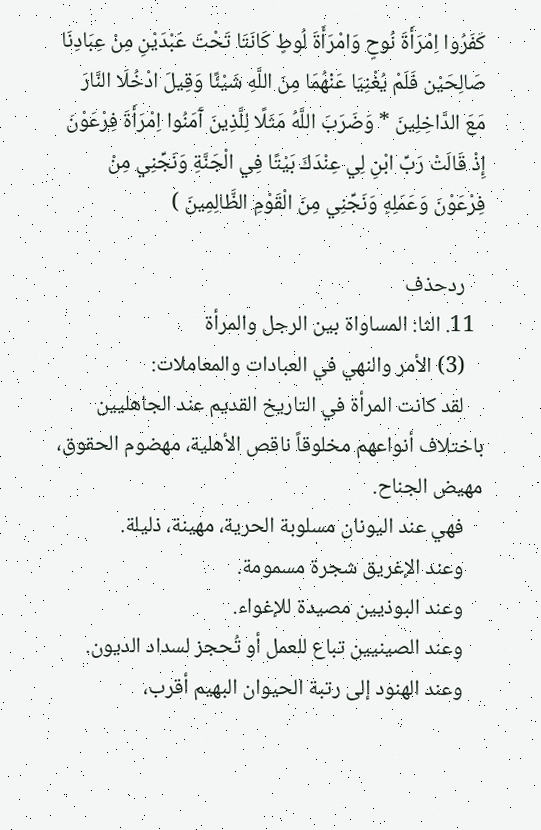كَفَرُوا اِمْرَأَةَ نُوحٍ وَامْرَأَةَ لُوطٍ كَانَتَا تَحْتَ عَبْدَيْنِ مِنْ عِبَادِنَا صَالِحَيْن فَلَمْ يُغْنِيَا عَنْهُمَا مِنَ اللَّهِ شَيْئًا وَقِيلَ ادْخُلَا النَّارَ مَعَ الدَّاخِلِينَ * وَضَرَبَ اللَّهُ مَثَلًا لِلَّذِينَ آَمَنُوا اِمْرَأَةَ فِرْعَوْنَ إِذْ قَالَتْ رَبِّ ابْنِ لِي عِنْدَكَ بَيْتًا فِي الْجَنَّةِ وَنَجِّنِي مِنْ فِرْعَوْنَ وَعَمَلِهِ وَنَجِّنِي مِنَ الْقَوْمِ الظَّالِمِينَ )

    ردحذف
  11. الثا: المساواة بين الرجل والمرأة
    (3) الأمر والنهي في العبادات والمعاملات:
    لقد كانت المرأة في التاريخ القديم عند الجاهليين باختلاف أنواعهم مخلوقاً ناقص الأهلية، مهضوم الحقوق، مهيض الجناح.
    فهي عند اليونان مسلوبة الحرية، مهينة، ذليلة.
    وعند الإغريق شجرة مسمومة.
    وعند البوذيين مصيدة للإغواء.
    وعند الصينيين تباع للعمل أو تُحجز لسداد الديون.
    وعند الهنود إلى رتبة الحيوان البهيم أقرب،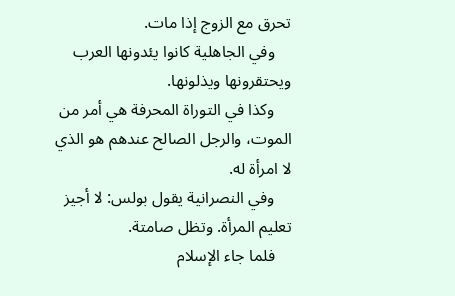تحرق مع الزوج إذا مات.
    وفي الجاهلية كانوا يئدونها العرب ويحتقرونها ويذلونها.
    وكذا في التوراة المحرفة هي أمر من الموت، والرجل الصالح عندهم هو الذي لا امرأة له.
    وفي النصرانية يقول بولس: لا أجيز تعليم المرأة. وتظل صامتة.
    فلما جاء الإسلام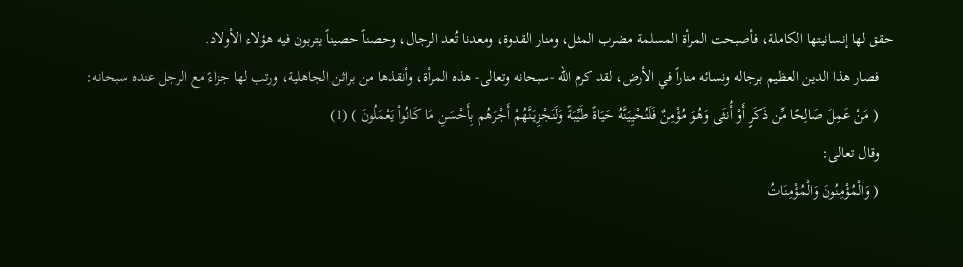حقق لها إنسانيتها الكاملة، فأصبحت المرأة المسلمة مضرب المثل، ومنار القدوة، ومعدنا تُعد الرجال، وحصناً حصيناً يتربون فيه هؤلاء الأولاد.
    فصار هذا الدين العظيم برجاله ونسائه مناراً في الأرض، لقد كرم الله -سبحانه وتعالى- هذه المرأة، وأنقذها من براثن الجاهلية، ورتب لها جزاءً مع الرجل عنده سبحانه:
    ( مَنْ عَمِلَ صَالِحًا مِّن ذَكَرٍ أَوْ أُنثَى وَهُوَ مُؤْمِنٌ فَلَنُحْيِيَنَّهُ حَيَاةً طَيِّبَةً وَلَنَجْزِيَنَّهُمْ أَجْرَهُم بِأَحْسَنِ مَا كَانُواْ يَعْمَلُونَ ) (1)
    وقال تعالى:
    ( وَالْمُؤْمِنُونَ وَالْمُؤْمِنَاتُ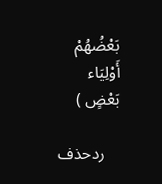بَعْضُهُمْ أَوْلِيَاء بَعْضٍ )

    ردحذف